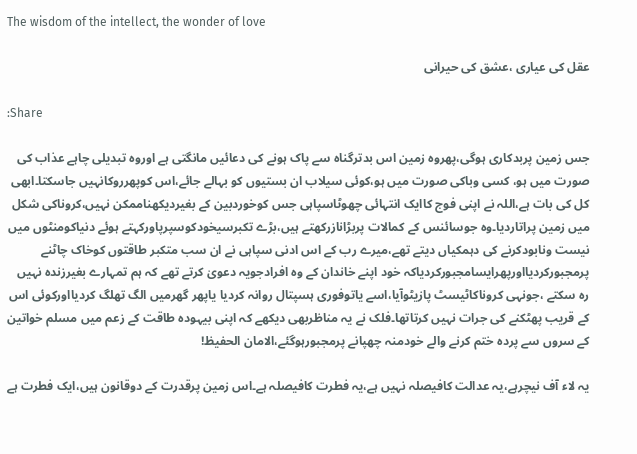The wisdom of the intellect, the wonder of love

عقل کی عیاری ،عشق کی حیرانی

:Share

جس زمین پربدکاری ہوگی،پھروہ زمین اس بدترگناہ سے پاک ہونے کی دعائیں مانگتی ہے اوروہ تبدیلی چاہے عذاب کی صورت میں ہو، کسی وباکی صورت میں ہو،کوئی سیلاب ان بستیوں کو بہالے جائے،اس کوپھرروکانہیں جاسکتا۔ابھی کل کی بات ہے،اللہ نے اپنی فوج کاایک انتہائی چھوٹاسپاہی جس کوخوردبین کے بغیردیکھناممکن نہیں،کروناکی شکل میں زمین پراتاردیا۔وہ جوسائنس کے کمالات پربڑانازرکھتے ہیں،بڑے تکبرسیخودکوسپرپاورکہتے ہوئے دنیاکومنٹوں میں نیست ونابودکرنے کی دہمکیاں دیتے تھے،میرے رب کے اس ادنی سپاہی نے ان سب متکبر طاقتوں کوخاک چاٹنے پرمجبورکردیااورپھرایسامجبورکردیاکہ خود اپنے خاندان کے وہ افرادجویہ دعویٰ کرتے تھے کہ ہم تمہارے بغیرزندہ نہیں رہ سکتے ،جونہی کروناکاٹیسٹ پازیٹوآیا،اسے یاتوفوری ہسپتال روانہ کردیا یاپھر گھرمیں الگ تھلگ کردیااورکوئی اس کے قریب پھٹکنے کی جرات نہیں کرتاتھا۔فلک نے یہ مناظربھی دیکھے کہ اپنی بیہودہ طاقت کے زعم میں مسلم خواتین کے سروں سے پردہ ختم کرنے والے خودمنہ چھپانے پرمجبورہوگئے،الامان الحفیظ!

یہ لاء آف نیچرہے،یہ عدالت کافیصلہ نہیں ہے،یہ فطرت کافیصلہ ہے۔اس زمین پرقدرت کے دوقانون ہیں،ایک فطرت ہے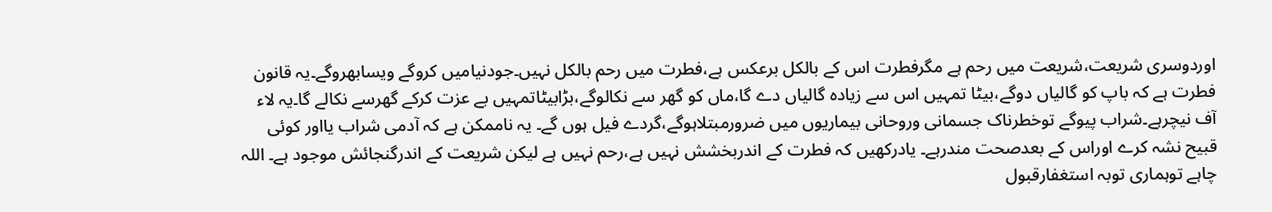اوردوسری شریعت،شریعت میں رحم ہے مگرفطرت اس کے بالکل برعکس ہے،فطرت میں رحم بالکل نہیں۔جودنیامیں کروگے ویسابھروگے۔یہ قانون فطرت ہے کہ باپ کو گالیاں دوگے،بیٹا تمہیں اس سے زیادہ گالیاں دے گا،ماں کو گھر سے نکالوگے،بڑابیٹاتمہیں بے عزت کرکے گھرسے نکالے گا۔یہ لاء آف نیچرہے۔شراب پیوگے توخطرناک جسمانی وروحانی بیماریوں میں ضرورمبتلاہوگے،گردے فیل ہوں گے۔ یہ ناممکن ہے کہ آدمی شراب یااور کوئی قبیح نشہ کرے اوراس کے بعدصحت مندرہے۔ یادرکھیں کہ فطرت کے اندربخشش نہیں ہے،رحم نہیں ہے لیکن شریعت کے اندرگنجائش موجود ہے۔ اللہ چاہے توہماری توبہ استغفارقبول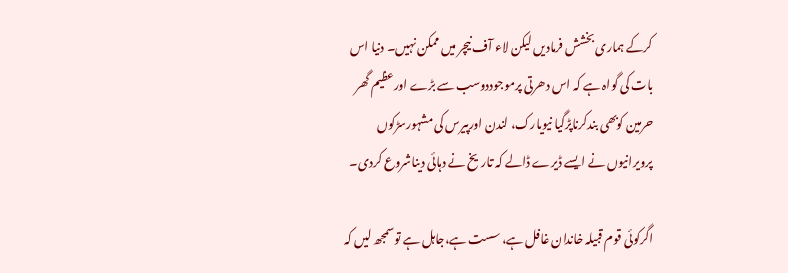کرکے ہماری بخشش فرمادیں لیکن لاء آف نیچر میں ممکن نہیں۔ دنیا اس بات کی گواہ ہے کہ اس دھرتی پرموجوددوسب سے بڑے اورعظیم گھر حرمین کوبھی بندکرناپڑگیا نیویارک، لندن اورپیرس کی مشہورسڑکوں پرویرانیوں نے ایسے ڈیرے ڈالے کہ تاریخ نے دہائی دیناشروع کردی۔

اگرکوئی قوم قبیلہ خاندان غافل ہے، سست ہے،جاہل ہے توسمجھ لیں کہ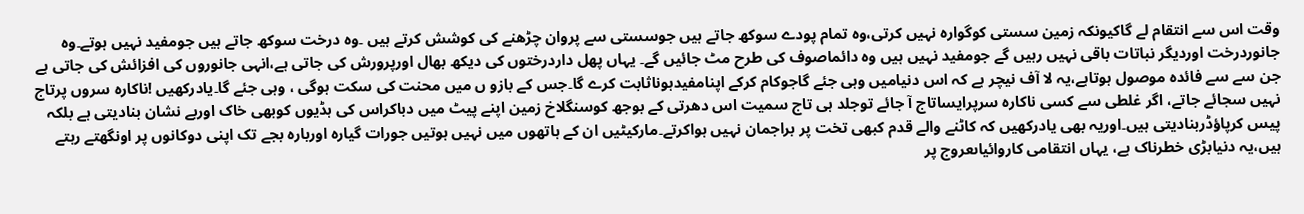وقت اس سے انتقام لے گاکیونکہ زمین سستی کوگوارہ نہیں کرتی،وہ تمام پودے سوکھ جاتے ہیں جوسستی سے پروان چڑھنے کی کوشش کرتے ہیں ۔وہ درخت سوکھ جاتے ہیں جومفید نہیں ہوتے۔وہ جانوردرخت اوردیگر نباتات باقی نہیں رہیں گے جومفید نہیں ہیں وہ دائماصوف کی طرح مٹ جائیں گے۔ یہاں پھل داردرختوں کی دیکھ بھال اورپرورش کی جاتی ہے،انہی جانوروں کی افزائش کی جاتی ہے جن سے سے فائدہ موصول ہوتاہے،یہ لا آف نیچر ہے کہ اس دنیامیں وہی جئے گاجوکام کرکے اپنامفیدہوناثابت کرے گا۔جس کے بازو ں میں محنت کی سکت ہوگی ، وہی جئے گا۔یادرکھیں !ناکارہ سروں پرتاج نہیں سجائے جاتے، اگر غلطی سے کسی ناکارہ سرپرایساتاج آ جائے توجلد ہی تاج سمیت اس دھرتی کے بوجھ کوسنگلاخ زمین اپنے پیٹ میں دباکراس کی ہڈیوں کوبھی خاک اوربے نشان بنادیتی ہے بلکہ پیس کرپاؤڈربنادیتی ہیں۔اوریہ بھی یادرکھیں کہ کاٹنے والے قدم کبھی تخت پر براجمان نہیں ہواکرتے۔مارکیٹیں ان کے ہاتھوں میں نہیں ہوتیں جورات گیارہ اوربارہ بجے تک اپنی دوکانوں پر اونگھتے رہتے ہیں،یہ دنیابڑی خطرناک ہے، یہاں انتقامی کاروائیاںعروج پر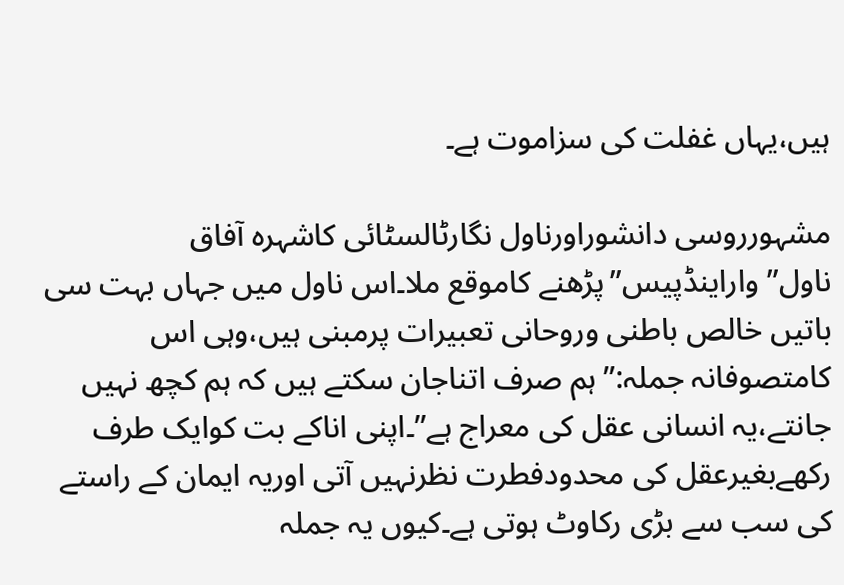ہیں،یہاں غفلت کی سزاموت ہے۔

مشہورروسی دانشوراورناول نگارٹالسٹائی کاشہرہ آفاق ناول”واراینڈپیس”پڑھنے کاموقع ملا۔اس ناول میں جہاں بہت سی باتیں خالص باطنی وروحانی تعبیرات پرمبنی ہیں،وہی اس کامتصوفانہ جملہ:”ہم صرف اتناجان سکتے ہیں کہ ہم کچھ نہیں جانتے،یہ انسانی عقل کی معراج ہے”۔اپنی اناکے بت کوایک طرف رکھےبغیرعقل کی محدودفطرت نظرنہیں آتی اوریہ ایمان کے راستے کی سب سے بڑی رکاوٹ ہوتی ہے۔کیوں یہ جملہ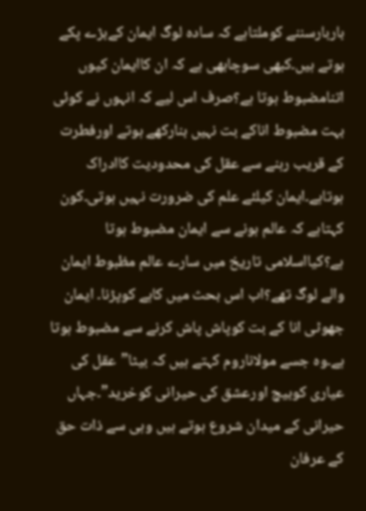باربارسننے کوملتاہے کہ سادہ لوگ ایمان کےبڑے پکے ہوتے ہیں۔کبھی سوچابھی ہے کہ ان کاایمان کیوں اتنامضبوط ہوتا ہے؟صرف اس لیے کہ انہوں نے کوئی بہت مضبوط اناکے بت نہیں بنارکھے ہوتے اورفطرت کے قریب رہنے سے عقل کی محدودیت کاادراک ہوتاہے۔ایمان کیلئے علم کی ضرورت نہیں ہوتی۔کون کہتاہے کہ عالم ہونے سے ایمان مضبوط ہوتا ہے؟کیااسلامی تاریخ میں سارے عالم مظبوط ایمان والے لوگ تھے؟اب اس بحث میں کاہے کوپڑنا۔ ایمان جھوٹی انا کے بت کوپاش پاش کرنے سے مضبوط ہوتا ہے۔وہ جسے مولاناروم کہتے ہیں کہ بیٹا”عقل کی عیاری کوبیچ اورعشق کی حیرانی کوخرید”۔جہاں حیرانی کے میدان شروع ہوتے ہیں وہی سے ذات حق کے عرفان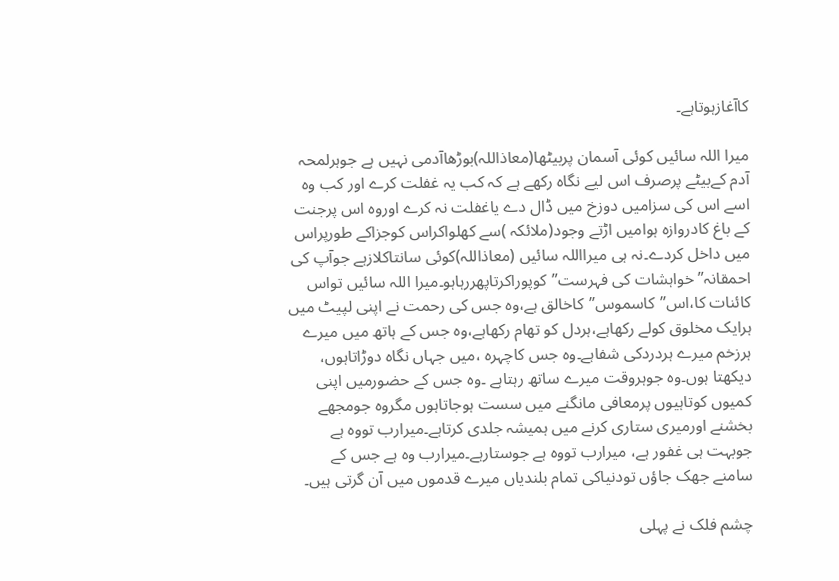کاآغازہوتاہے۔

میرا اللہ سائیں کوئی آسمان پربیٹھا(معاذاللہ)بوڑھاآدمی نہیں ہے جوہرلمحہ آدم کےبیٹے پرصرف اس لیے نگاہ رکھے ہے کہ کب یہ غفلت کرے اور کب وہ اسے اس کی سزامیں دوزخ میں ڈال دے یاغفلت نہ کرے اوروہ اس پرجنت کے باغ کادروازہ ہوامیں اڑتے وجود(ملائکہ )سے کھلواکراس کوجزاکے طورپراس میں داخل کردے۔نہ ہی میرااللہ سائیں (معاذاللہ)کوئی سانتاکلازہے جوآپ کی احمقانہ”خواہشات کی فہرست”کوپوراکرتاپھررہاہو۔میرا اللہ سائیں تواس کائنات کا،اس”کاسموس”کاخالق ہے،وہ جس کی رحمت نے اپنی لپیٹ میں ہرایک مخلوق کولے رکھاہے،ہردل کو تھام رکھاہے،وہ جس کے ہاتھ میں میرے ہرزخم میرے ہردردکی شفاہے۔وہ جس کاچہرہ ،میں جہاں نگاہ دوڑاتاہوں، دیکھتا ہوں۔وہ جوہروقت میرے ساتھ رہتاہے ۔وہ جس کے حضورمیں اپنی کمیوں کوتاہیوں پرمعافی مانگنے میں سست ہوجاتاہوں مگروہ جومجھے بخشنے اورمیری ستاری کرنے میں ہمیشہ جلدی کرتاہے۔میرارب تووہ ہے جوبہت ہی غفور ہے، میرارب تووہ ہے جوستارہے۔میرارب وہ ہے جس کے سامنے جھک جاؤں تودنیاکی تمام بلندیاں میرے قدموں میں آن گرتی ہیں۔

چشم فلک نے پہلی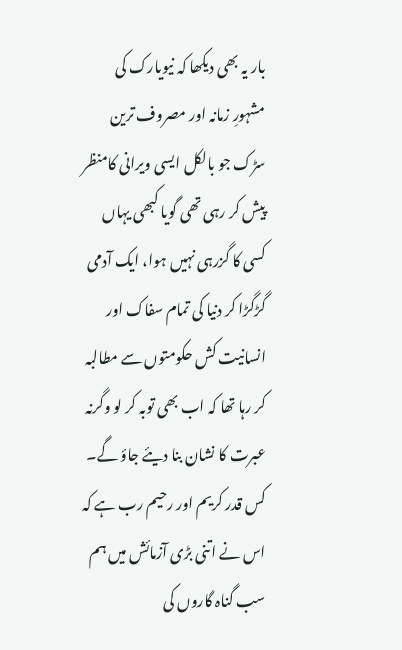بار یہ بھی دیکھا کہ نیویارک کی مشہورِ زمانہ اور مصروف ترین سڑک جو بالکل ایسی ویرانی کامنظر پیش کر رہی تھی گویا کبھی یہاں کسی کا گزرہی نہیں ہوا، ایک آدمی گڑگڑا کر دنیا کی تمام سفاک اور انسانیت کش حکومتوں سے مطالبہ کر رہا تھا کہ اب بھی توبہ کر لو وگرنہ عبرت کا نشان بنا دیئے جاؤ گے۔ کس قدر کریم اور رحیم رب ہے کہ اس نے اتنی بڑی آزمائش میں ہم سب گناہ گاروں کی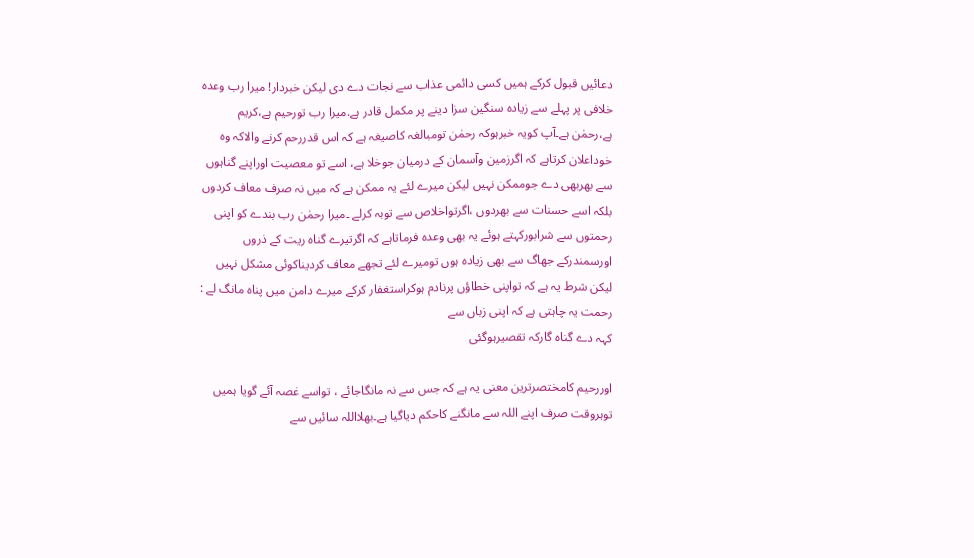دعائیں قبول کرکے ہمیں کسی دائمی عذاب سے نجات دے دی لیکن خبردار! میرا رب وعدہ خلافی پر پہلے سے زیادہ سنگین سزا دینے پر مکمل قادر ہے.میرا رب تورحیم ہے،کریم ہے،رحمٰن ہے۔آپ کویہ خبرہوکہ رحمٰن تومبالغہ کاصیغہ ہے کہ اس قدررحم کرنے والاکہ وہ خوداعلان کرتاہے کہ اگرزمین وآسمان کے درمیان جوخلا ہے، اسے تو معصیت اوراپنے گناہوں سے بھربھی دے جوممکن نہیں لیکن میرے لئے یہ ممکن ہے کہ میں نہ صرف معاف کردوں بلکہ اسے حسنات سے بھردوں ،اگرتواخلاص سے توبہ کرلے ۔میرا رحمٰن رب بندے کو اپنی رحمتوں سے شرابورکہتے ہوئے یہ بھی وعدہ فرماتاہے کہ اگرتیرے گناہ ریت کے ذروں اورسمندرکے جھاگ سے بھی زیادہ ہوں تومیرے لئے تجھے معاف کردیناکوئی مشکل نہیں لیکن شرط یہ ہے کہ تواپنی خطاؤں پرنادم ہوکراستغفار کرکے میرے دامن میں پناہ مانگ لے :
رحمت یہ چاہتی ہے کہ اپنی زباں سے
کہہ دے گناہ گارکہ تقصیرہوگئی

اوررحیم کامختصرترین معنی یہ ہے کہ جس سے نہ مانگاجائے ، تواسے غصہ آئے گویا ہمیں توہروقت صرف اپنے اللہ سے مانگنے کاحکم دیاگیا ہے۔بھلااللہ سائیں سے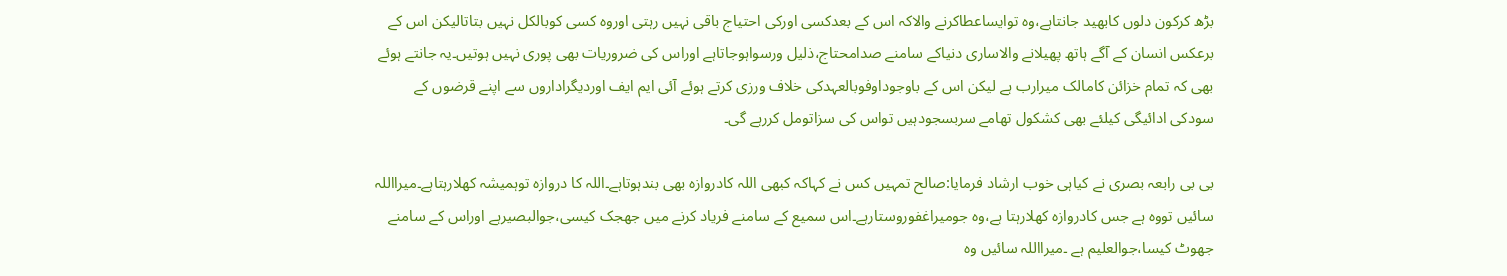بڑھ کرکون دلوں کابھید جانتاہے،وہ توایساعطاکرنے والاکہ اس کے بعدکسی اورکی احتیاج باقی نہیں رہتی اوروہ کسی کوبالکل نہیں بتاتالیکن اس کے برعکس انسان کے آگے ہاتھ پھیلانے والاساری دنیاکے سامنے صدامحتاج،ذلیل ورسواہوجاتاہے اوراس کی ضروریات بھی پوری نہیں ہوتیں۔یہ جانتے ہوئے بھی کہ تمام خزائن کامالک میرارب ہے لیکن اس کے باوجوداوفوبالعہدکی خلاف ورزی کرتے ہوئے آئی ایم ایف اوردیگراداروں سے اپنے قرضوں کے سودکی ادائیگی کیلئے بھی کشکول تھامے سربسجودہیں تواس کی سزاتومل کررہے گی۔

بی بی رابعہ بصری نے کیاہی خوب ارشاد فرمایا:صالح تمہیں کس نے کہاکہ کبھی اللہ کادروازہ بھی بندہوتاہے۔اللہ کا دروازہ توہمیشہ کھلارہتاہے۔میرااللہ سائیں تووہ ہے جس کادروازہ کھلارہتا ہے،وہ جومیراغفوروستارہے۔اس سمیع کے سامنے فریاد کرنے میں جھجک کیسی،جوالبصیرہے اوراس کے سامنے جھوٹ کیسا،جوالعلیم ہے ۔میرااللہ سائیں وہ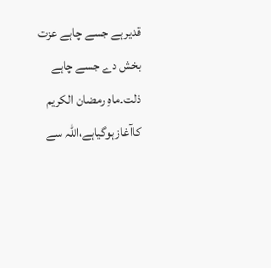قدیرہے جسے چاہے عزت بخش دے جسے چاہے ذلت۔ماہِ رمضان الکریم کاآغازہوگیاہے،اللہ سے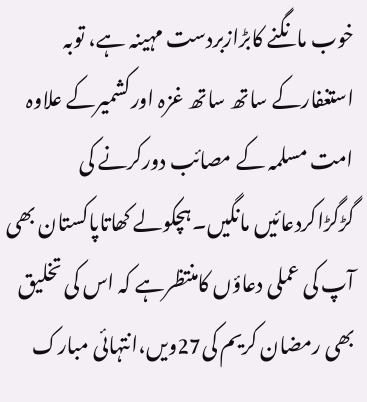خوب مانگنے کابڑازبردست مہینہ ہے، توبہ استغفارکے ساتھ ساتھ غزہ اورکشمیرکے علاوہ امت مسلمہ کے مصائب دورکرنے کی گڑگڑاکردعائیں مانگیں۔ہچکولے کھاتاپاکستان بھی آپ کی عملی دعاؤں کامنتظرہے کہ اس کی تخلیق بھی رمضان کریم کی27ویں،انتہائی مبارک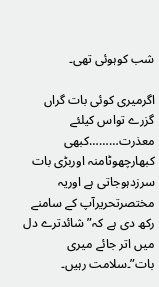شب کوہوئی تھی۔

اگرمیری کوئی بات گراں گزرے تواس کیلئے معذرت………کبھی کبھارچھوٹامنہ اوربڑی بات سرزدہوجاتی ہے اوریہ مختصرتحریرآپ کے سامنے رکھ دی ہے کہ” شائدترے دل میں اتر جائے میری بات”۔سلامت رہیں۔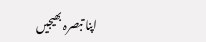اپنا تبصرہ بھیجیں